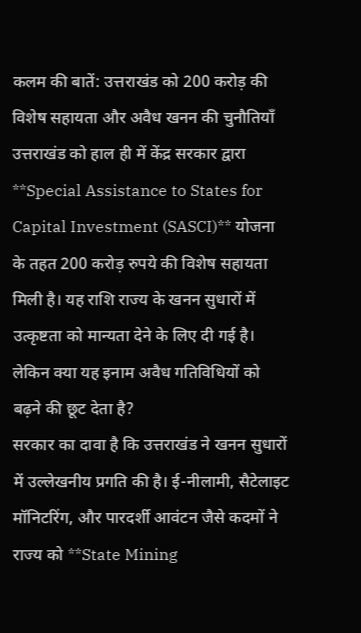कलम की बातें: उत्तराखंड को 200 करोड़ की विशेष सहायता और अवैध खनन की चुनौतियाँ
उत्तराखंड को हाल ही में केंद्र सरकार द्वारा **Special Assistance to States for Capital Investment (SASCI)** योजना के तहत 200 करोड़ रुपये की विशेष सहायता मिली है। यह राशि राज्य के खनन सुधारों में उत्कृष्टता को मान्यता देने के लिए दी गई है। लेकिन क्या यह इनाम अवैध गतिविधियों को बढ़ने की छूट देता है?
सरकार का दावा है कि उत्तराखंड ने खनन सुधारों में उल्लेखनीय प्रगति की है। ई-नीलामी, सैटेलाइट मॉनिटरिंग, और पारदर्शी आवंटन जैसे कदमों ने राज्य को **State Mining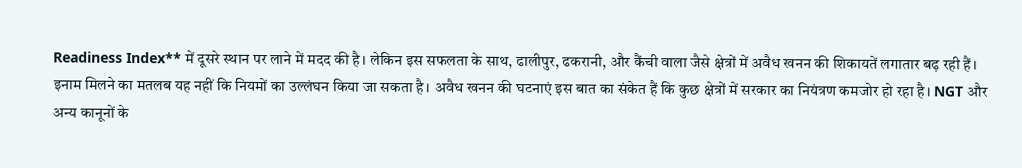Readiness Index** में दूसरे स्थान पर लाने में मदद की है। लेकिन इस सफलता के साथ, ढालीपुर, ढकरानी, और कैंची वाला जैसे क्षेत्रों में अवैध खनन की शिकायतें लगातार बढ़ रही हैं।
इनाम मिलने का मतलब यह नहीं कि नियमों का उल्लंघन किया जा सकता है। अवैध खनन की घटनाएं इस बात का संकेत हैं कि कुछ क्षेत्रों में सरकार का नियंत्रण कमजोर हो रहा है। NGT और अन्य कानूनों के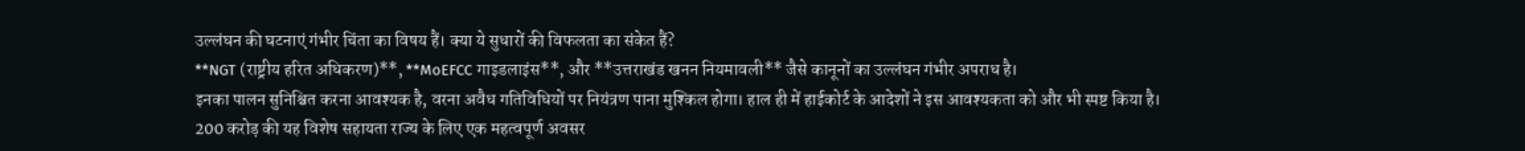उल्लंघन की घटनाएं गंभीर चिंता का विषय हैं। क्या ये सुधारों की विफलता का संकेत हैं?
**NGT (राष्ट्रीय हरित अधिकरण)**, **MoEFCC गाइडलाइंस**, और **उत्तराखंड खनन नियमावली** जैसे कानूनों का उल्लंघन गंभीर अपराध है।
इनका पालन सुनिश्चित करना आवश्यक है, वरना अवैध गतिविधियों पर नियंत्रण पाना मुश्किल होगा। हाल ही में हाईकोर्ट के आदेशों ने इस आवश्यकता को और भी स्पष्ट किया है।
200 करोड़ की यह विशेष सहायता राज्य के लिए एक महत्वपूर्ण अवसर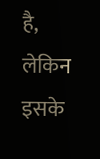है, लेकिन इसके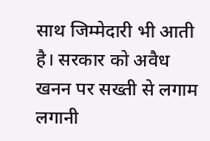साथ जिम्मेदारी भी आती है। सरकार को अवैध खनन पर सख्ती से लगाम लगानी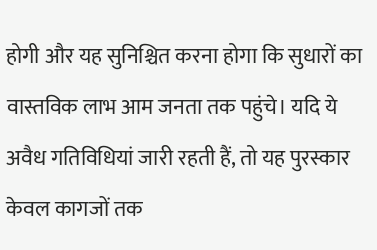होगी और यह सुनिश्चित करना होगा कि सुधारों का वास्तविक लाभ आम जनता तक पहुंचे। यदि ये अवैध गतिविधियां जारी रहती हैं, तो यह पुरस्कार केवल कागजों तक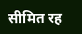सीमित रह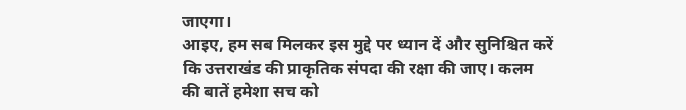जाएगा।
आइए, हम सब मिलकर इस मुद्दे पर ध्यान दें और सुनिश्चित करें कि उत्तराखंड की प्राकृतिक संपदा की रक्षा की जाए। कलम की बातें हमेशा सच को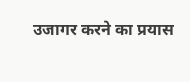उजागर करने का प्रयास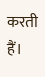करती हैं।